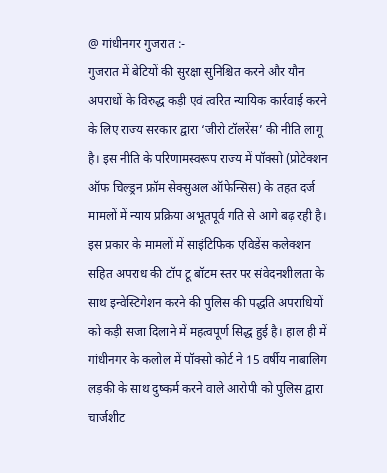@ गांधीनगर गुजरात :-
गुजरात में बेटियों की सुरक्षा सुनिश्चित करने और यौन अपराधों के विरुद्ध कड़ी एवं त्वरित न्यायिक कार्रवाई करने के लिए राज्य सरकार द्वारा ‘जीरो टॉलरेंस’ की नीति लागू है। इस नीति के परिणामस्वरूप राज्य में पॉक्सो (प्रोटेक्शन ऑफ चिल्ड्रन फ्रॉम सेक्सुअल ऑफेन्सिस) के तहत दर्ज मामलों में न्याय प्रक्रिया अभूतपूर्व गति से आगे बढ़ रही है। इस प्रकार के मामलों में साइंटिफिक एविडेंस कलेक्शन सहित अपराध की टॉप टू बॉटम स्तर पर संवेदनशीलता के साथ इन्वेस्टिगेशन करने की पुलिस की पद्धति अपराधियों को कड़ी सजा दिलाने में महत्वपूर्ण सिद्ध हुई है। हाल ही में गांधीनगर के कलोल में पॉक्सो कोर्ट ने 15 वर्षीय नाबालिग लड़की के साथ दुष्कर्म करने वाले आरोपी को पुलिस द्वारा चार्जशीट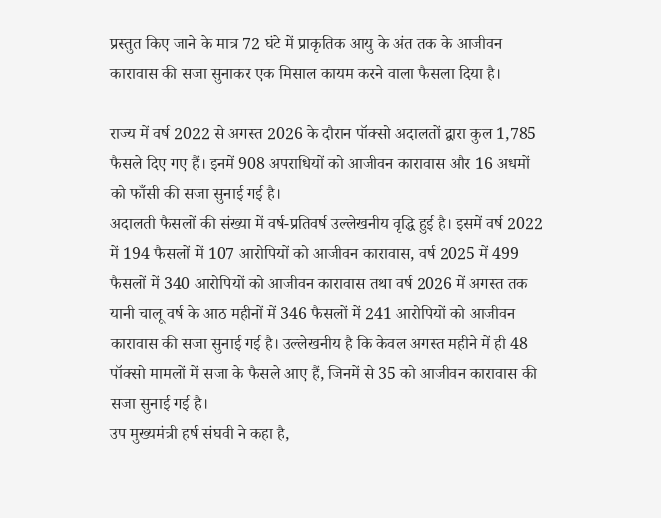प्रस्तुत किए जाने के मात्र 72 घंटे में प्राकृतिक आयु के अंत तक के आजीवन कारावास की सजा सुनाकर एक मिसाल कायम करने वाला फैसला दिया है।

राज्य में वर्ष 2022 से अगस्त 2026 के दौरान पॉक्सो अदालतों द्वारा कुल 1,785 फैसले दिए गए हैं। इनमें 908 अपराधियों को आजीवन कारावास और 16 अधमों को फाँसी की सजा सुनाई गई है।
अदालती फैसलों की संख्या में वर्ष-प्रतिवर्ष उल्लेखनीय वृद्धि हुई है। इसमें वर्ष 2022 में 194 फैसलों में 107 आरोपियों को आजीवन कारावास, वर्ष 2025 में 499 फैसलों में 340 आरोपियों को आजीवन कारावास तथा वर्ष 2026 में अगस्त तक यानी चालू वर्ष के आठ महीनों में 346 फैसलों में 241 आरोपियों को आजीवन कारावास की सजा सुनाई गई है। उल्लेखनीय है कि केवल अगस्त महीने में ही 48 पॉक्सो मामलों में सजा के फैसले आए हैं, जिनमें से 35 को आजीवन कारावास की सजा सुनाई गई है।
उप मुख्यमंत्री हर्ष संघवी ने कहा है,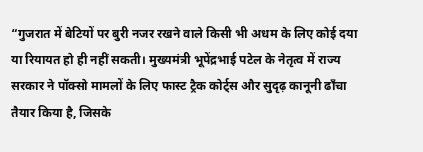“गुजरात में बेटियों पर बुरी नजर रखने वाले किसी भी अधम के लिए कोई दया या रियायत हो ही नहीं सकती। मुख्यमंत्री भूपेंद्रभाई पटेल के नेतृत्व में राज्य सरकार ने पॉक्सो मामलों के लिए फास्ट ट्रैक कोर्ट्स और सुदृढ़ कानूनी ढाँचा तैयार किया है, जिसके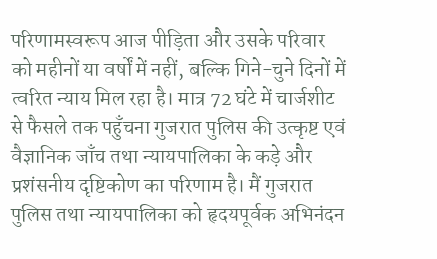परिणामस्वरूप आज पीड़िता और उसके परिवार को महीनों या वर्षों में नहीं, बल्कि गिने-चुने दिनों में त्वरित न्याय मिल रहा है। मात्र 72 घंटे में चार्जशीट से फैसले तक पहुँचना गुजरात पुलिस की उत्कृष्ट एवं वैज्ञानिक जाँच तथा न्यायपालिका के कड़े और प्रशंसनीय दृष्टिकोण का परिणाम है। मैं गुजरात पुलिस तथा न्यायपालिका को हृदयपूर्वक अभिनंदन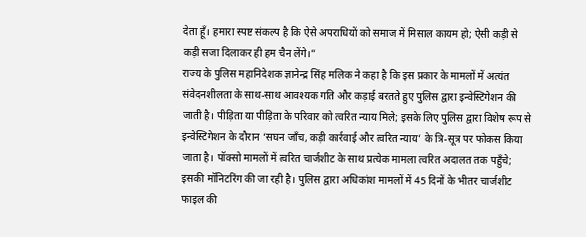देता हूँ। हमारा स्पष्ट संकल्प है कि ऐसे अपराधियों को समाज में मिसाल कायम हो; ऐसी कड़ी से कड़ी सजा दिलाकर ही हम चैन लेंगे।”
राज्य के पुलिस महानिदेशक ज्ञानेन्द्र सिंह मलिक ने कहा है कि इस प्रकार के मामलों में अत्यंत संवेदनशीलता के साथ-साथ आवश्यक गति और कड़ाई बरतते हुए पुलिस द्वारा इन्वेस्टिगेशन की जाती है। पीड़िता या पीड़िता के परिवार को त्वरित न्याय मिले; इसके लिए पुलिस द्वारा विशेष रूप से इन्वेस्टिगेशन के दौरान ‘सघन जाँच, कड़ी कार्रवाई और त्वरित न्याय’ के त्रि-सूत्र पर फोकस किया जाता है। पॉक्सो मामलों में त्वरित चार्जशीट के साथ प्रत्येक मामला त्वरित अदालत तक पहुँचे; इसकी मॉनिटरिंग की जा रही है। पुलिस द्वारा अधिकांश मामलों में 45 दिनों के भीतर चार्जशीट फाइल की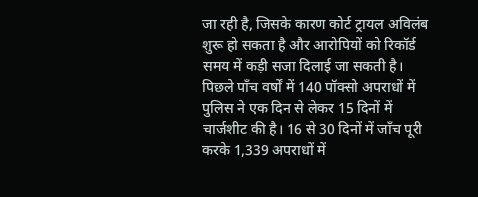जा रही है, जिसके कारण कोर्ट ट्रायल अविलंब शुरू हो सकता है और आरोपियों को रिकॉर्ड समय में कड़ी सजा दिलाई जा सकती है।
पिछले पाँच वर्षों में 140 पॉक्सो अपराधों में पुलिस ने एक दिन से लेकर 15 दिनों में चार्जशीट की है। 16 से 30 दिनों में जाँच पूरी करके 1,339 अपराधों में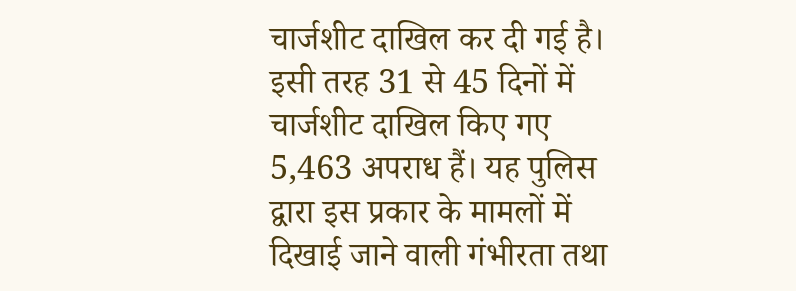चार्जशीट दाखिल कर दी गई है। इसी तरह 31 से 45 दिनों में चार्जशीट दाखिल किए गए 5,463 अपराध हैं। यह पुलिस द्वारा इस प्रकार के मामलों में दिखाई जाने वाली गंभीरता तथा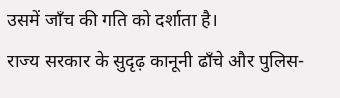उसमें जाँच की गति को दर्शाता है।
राज्य सरकार के सुदृढ़ कानूनी ढाँचे और पुलिस-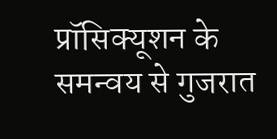प्रॉसिक्यूशन के समन्वय से गुजरात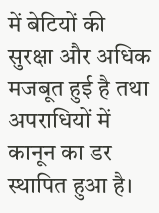में बेटियों की सुरक्षा और अधिक मजबूत हुई है तथा अपराधियों में कानून का डर स्थापित हुआ है।